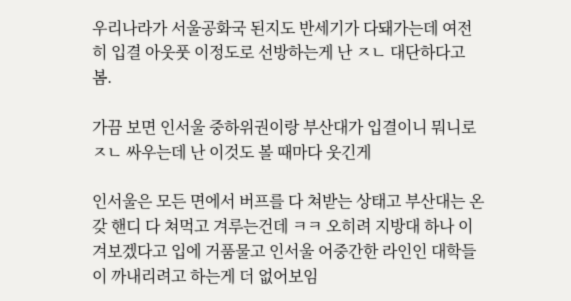우리나라가 서울공화국 된지도 반세기가 다돼가는데 여전히 입결 아웃풋 이정도로 선방하는게 난 ㅈㄴ 대단하다고 봄.

가끔 보면 인서울 중하위권이랑 부산대가 입결이니 뭐니로 ㅈㄴ 싸우는데 난 이것도 볼 때마다 웃긴게

인서울은 모든 면에서 버프를 다 쳐받는 상태고 부산대는 온갖 핸디 다 쳐먹고 겨루는건데 ㅋㅋ 오히려 지방대 하나 이겨보겠다고 입에 거품물고 인서울 어중간한 라인인 대학들이 까내리려고 하는게 더 없어보임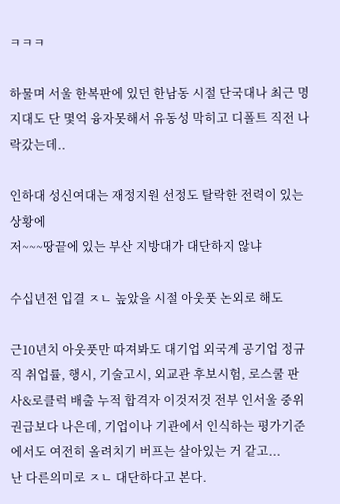ㅋㅋㅋ

하물며 서울 한복판에 있던 한남동 시절 단국대나 최근 명지대도 단 몇억 융자못해서 유동성 막히고 디폴트 직전 나락갔는데..

인하대 성신여대는 재정지원 선정도 탈락한 전력이 있는 상황에
저~~~땅끝에 있는 부산 지방대가 대단하지 않냐

수십년전 입결 ㅈㄴ 높았을 시절 아웃풋 논외로 해도

근10년치 아웃풋만 따져봐도 대기업 외국계 공기업 정규직 취업률, 행시, 기술고시, 외교관 후보시험, 로스쿨 판사&로클럭 배출 누적 합격자 이것저것 전부 인서울 중위권급보다 나은데, 기업이나 기관에서 인식하는 평가기준에서도 여전히 올려치기 버프는 살아있는 거 같고...
난 다른의미로 ㅈㄴ 대단하다고 본다.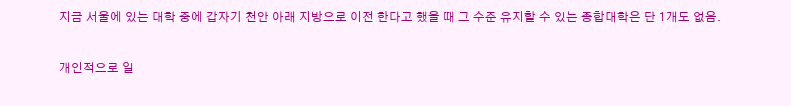지금 서울에 있는 대학 중에 갑자기 천안 아래 지방으로 이전 한다고 했을 때 그 수준 유지할 수 있는 종합대학은 단 1개도 없음.

개인적으로 일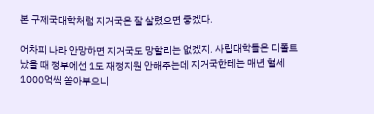본 구제국대학처럼 지거국은 잘 살렸으면 좋겠다.

어차피 나라 안망하면 지거국도 망할리는 없겠지. 사립대학들은 디폴트 났을 때 정부에선 1도 재정지원 안해주는데 지거국한테는 매년 혈세 1000억씩 쏟아부으니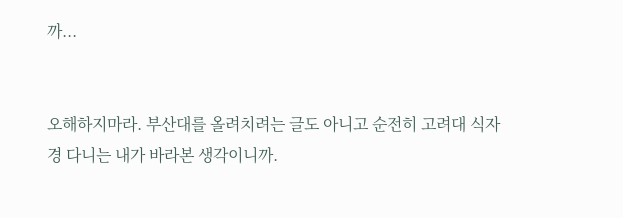까...


오해하지마라. 부산대를 올려치려는 글도 아니고 순전히 고려대 식자경 다니는 내가 바라본 생각이니까.